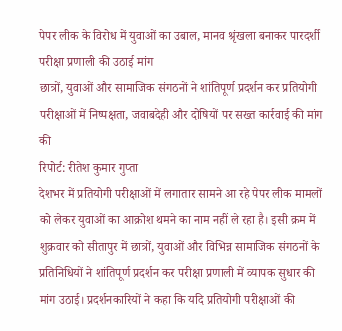पेपर लीक के विरोध में युवाओं का उबाल, मानव श्रृंखला बनाकर पारदर्शी परीक्षा प्रणाली की उठाई मांग
छात्रों, युवाओं और सामाजिक संगठनों ने शांतिपूर्ण प्रदर्शन कर प्रतियोगी परीक्षाओं में निष्पक्षता, जवाबदेही और दोषियों पर सख्त कार्रवाई की मांग की
रिपोर्ट: रीतेश कुमार गुप्ता
देशभर में प्रतियोगी परीक्षाओं में लगातार सामने आ रहे पेपर लीक मामलों को लेकर युवाओं का आक्रोश थमने का नाम नहीं ले रहा है। इसी क्रम में शुक्रवार को सीतापुर में छात्रों, युवाओं और विभिन्न सामाजिक संगठनों के प्रतिनिधियों ने शांतिपूर्ण प्रदर्शन कर परीक्षा प्रणाली में व्यापक सुधार की मांग उठाई। प्रदर्शनकारियों ने कहा कि यदि प्रतियोगी परीक्षाओं की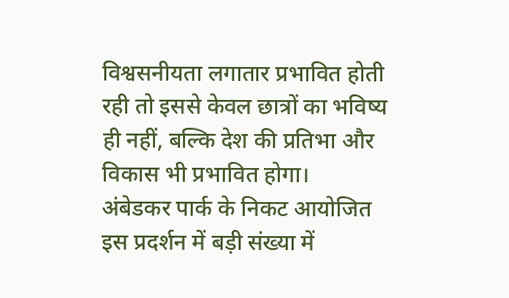विश्वसनीयता लगातार प्रभावित होती रही तो इससे केवल छात्रों का भविष्य ही नहीं, बल्कि देश की प्रतिभा और विकास भी प्रभावित होगा।
अंबेडकर पार्क के निकट आयोजित इस प्रदर्शन में बड़ी संख्या में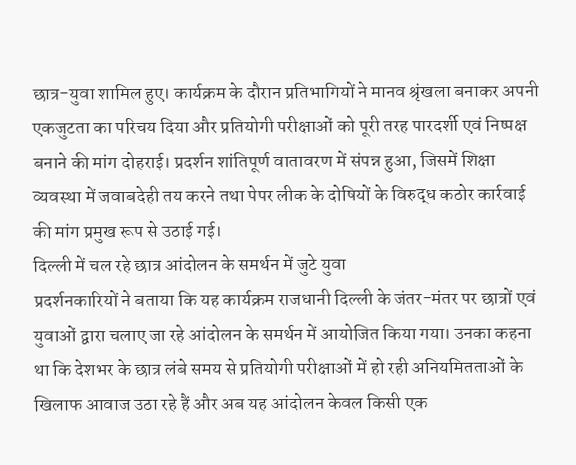छात्र-युवा शामिल हुए। कार्यक्रम के दौरान प्रतिभागियों ने मानव श्रृंखला बनाकर अपनी एकजुटता का परिचय दिया और प्रतियोगी परीक्षाओं को पूरी तरह पारदर्शी एवं निष्पक्ष बनाने की मांग दोहराई। प्रदर्शन शांतिपूर्ण वातावरण में संपन्न हुआ, जिसमें शिक्षा व्यवस्था में जवाबदेही तय करने तथा पेपर लीक के दोषियों के विरुद्ध कठोर कार्रवाई की मांग प्रमुख रूप से उठाई गई।
दिल्ली में चल रहे छात्र आंदोलन के समर्थन में जुटे युवा
प्रदर्शनकारियों ने बताया कि यह कार्यक्रम राजधानी दिल्ली के जंतर-मंतर पर छात्रों एवं युवाओं द्वारा चलाए जा रहे आंदोलन के समर्थन में आयोजित किया गया। उनका कहना था कि देशभर के छात्र लंबे समय से प्रतियोगी परीक्षाओं में हो रही अनियमितताओं के खिलाफ आवाज उठा रहे हैं और अब यह आंदोलन केवल किसी एक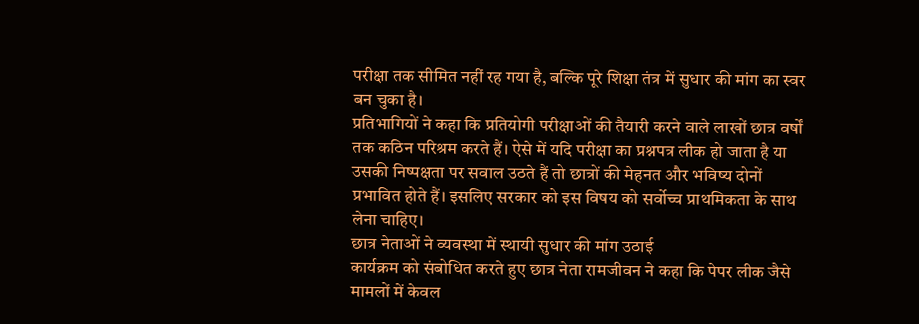परीक्षा तक सीमित नहीं रह गया है, बल्कि पूरे शिक्षा तंत्र में सुधार की मांग का स्वर बन चुका है।
प्रतिभागियों ने कहा कि प्रतियोगी परीक्षाओं की तैयारी करने वाले लाखों छात्र वर्षों तक कठिन परिश्रम करते हैं। ऐसे में यदि परीक्षा का प्रश्नपत्र लीक हो जाता है या उसकी निष्पक्षता पर सवाल उठते हैं तो छात्रों की मेहनत और भविष्य दोनों प्रभावित होते हैं। इसलिए सरकार को इस विषय को सर्वोच्च प्राथमिकता के साथ लेना चाहिए।
छात्र नेताओं ने व्यवस्था में स्थायी सुधार की मांग उठाई
कार्यक्रम को संबोधित करते हुए छात्र नेता रामजीवन ने कहा कि पेपर लीक जैसे मामलों में केवल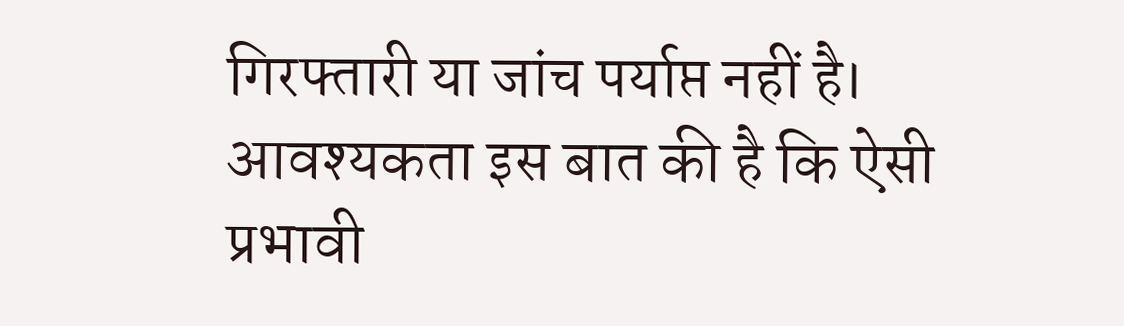गिरफ्तारी या जांच पर्याप्त नहीं है। आवश्यकता इस बात की है कि ऐसी प्रभावी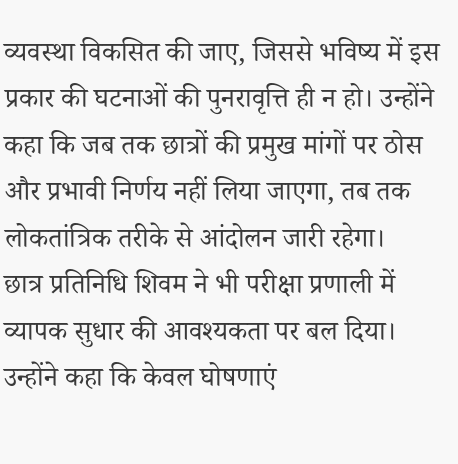व्यवस्था विकसित की जाए, जिससे भविष्य में इस प्रकार की घटनाओं की पुनरावृत्ति ही न हो। उन्होंने कहा कि जब तक छात्रों की प्रमुख मांगों पर ठोस और प्रभावी निर्णय नहीं लिया जाएगा, तब तक लोकतांत्रिक तरीके से आंदोलन जारी रहेगा।
छात्र प्रतिनिधि शिवम ने भी परीक्षा प्रणाली में व्यापक सुधार की आवश्यकता पर बल दिया। उन्होंने कहा कि केवल घोषणाएं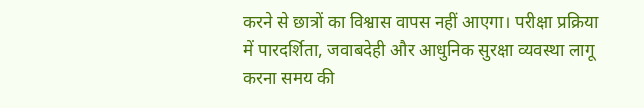करने से छात्रों का विश्वास वापस नहीं आएगा। परीक्षा प्रक्रिया में पारदर्शिता, जवाबदेही और आधुनिक सुरक्षा व्यवस्था लागू करना समय की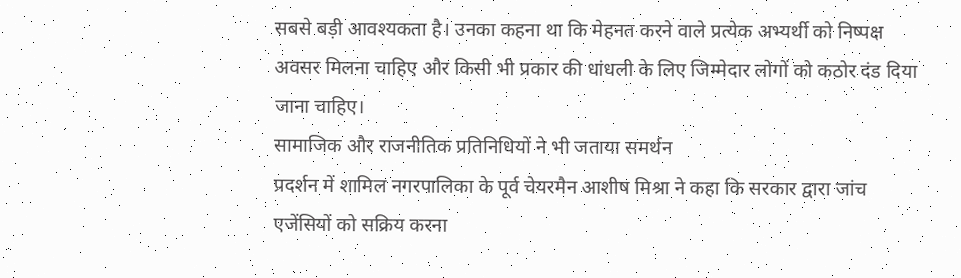सबसे बड़ी आवश्यकता है। उनका कहना था कि मेहनत करने वाले प्रत्येक अभ्यर्थी को निष्पक्ष अवसर मिलना चाहिए और किसी भी प्रकार की धांधली के लिए जिम्मेदार लोगों को कठोर दंड दिया जाना चाहिए।
सामाजिक और राजनीतिक प्रतिनिधियों ने भी जताया समर्थन
प्रदर्शन में शामिल नगरपालिका के पूर्व चेयरमैन आशीष मिश्रा ने कहा कि सरकार द्वारा जांच एजेंसियों को सक्रिय करना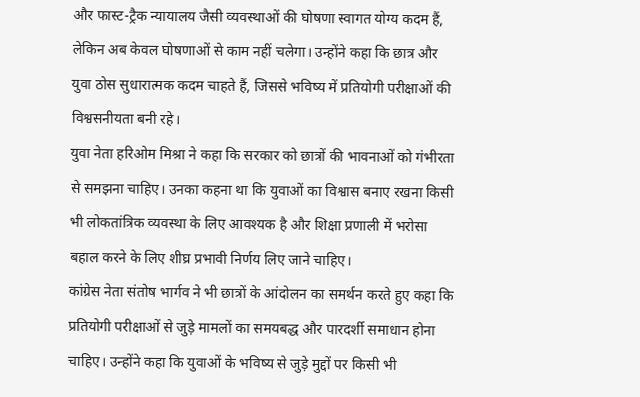और फास्ट-ट्रैक न्यायालय जैसी व्यवस्थाओं की घोषणा स्वागत योग्य कदम हैं, लेकिन अब केवल घोषणाओं से काम नहीं चलेगा। उन्होंने कहा कि छात्र और युवा ठोस सुधारात्मक कदम चाहते हैं, जिससे भविष्य में प्रतियोगी परीक्षाओं की विश्वसनीयता बनी रहे।
युवा नेता हरिओम मिश्रा ने कहा कि सरकार को छात्रों की भावनाओं को गंभीरता से समझना चाहिए। उनका कहना था कि युवाओं का विश्वास बनाए रखना किसी भी लोकतांत्रिक व्यवस्था के लिए आवश्यक है और शिक्षा प्रणाली में भरोसा बहाल करने के लिए शीघ्र प्रभावी निर्णय लिए जाने चाहिए।
कांग्रेस नेता संतोष भार्गव ने भी छात्रों के आंदोलन का समर्थन करते हुए कहा कि प्रतियोगी परीक्षाओं से जुड़े मामलों का समयबद्ध और पारदर्शी समाधान होना चाहिए। उन्होंने कहा कि युवाओं के भविष्य से जुड़े मुद्दों पर किसी भी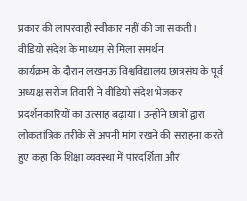प्रकार की लापरवाही स्वीकार नहीं की जा सकती।
वीडियो संदेश के माध्यम से मिला समर्थन
कार्यक्रम के दौरान लखनऊ विश्वविद्यालय छात्रसंघ के पूर्व अध्यक्ष सरोज तिवारी ने वीडियो संदेश भेजकर प्रदर्शनकारियों का उत्साह बढ़ाया। उन्होंने छात्रों द्वारा लोकतांत्रिक तरीके से अपनी मांग रखने की सराहना करते हुए कहा कि शिक्षा व्यवस्था में पारदर्शिता और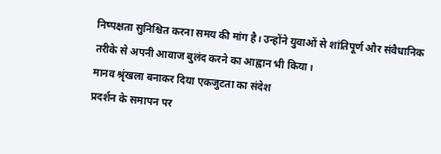निष्पक्षता सुनिश्चित करना समय की मांग है। उन्होंने युवाओं से शांतिपूर्ण और संवैधानिक तरीके से अपनी आवाज बुलंद करने का आह्वान भी किया।
मानव श्रृंखला बनाकर दिया एकजुटता का संदेश
प्रदर्शन के समापन पर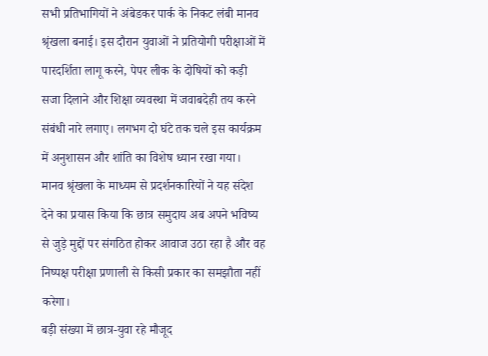सभी प्रतिभागियों ने अंबेडकर पार्क के निकट लंबी मानव श्रृंखला बनाई। इस दौरान युवाओं ने प्रतियोगी परीक्षाओं में पारदर्शिता लागू करने, पेपर लीक के दोषियों को कड़ी सजा दिलाने और शिक्षा व्यवस्था में जवाबदेही तय करने संबंधी नारे लगाए। लगभग दो घंटे तक चले इस कार्यक्रम में अनुशासन और शांति का विशेष ध्यान रखा गया।
मानव श्रृंखला के माध्यम से प्रदर्शनकारियों ने यह संदेश देने का प्रयास किया कि छात्र समुदाय अब अपने भविष्य से जुड़े मुद्दों पर संगठित होकर आवाज उठा रहा है और वह निष्पक्ष परीक्षा प्रणाली से किसी प्रकार का समझौता नहीं करेगा।
बड़ी संख्या में छात्र-युवा रहे मौजूद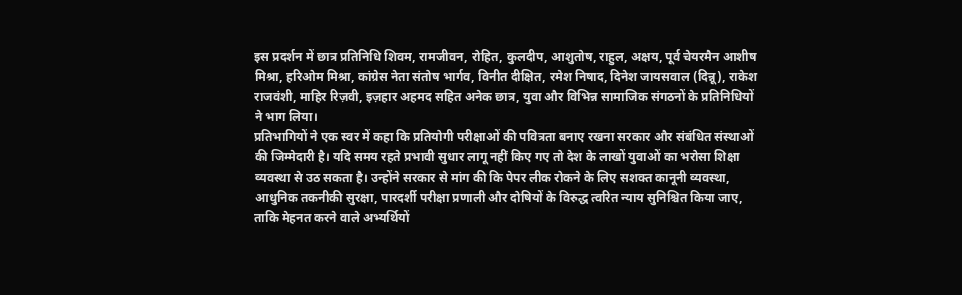इस प्रदर्शन में छात्र प्रतिनिधि शिवम, रामजीवन, रोहित, कुलदीप, आशुतोष, राहुल, अक्षय, पूर्व चेयरमैन आशीष मिश्रा, हरिओम मिश्रा, कांग्रेस नेता संतोष भार्गव, विनीत दीक्षित, रमेश निषाद, दिनेश जायसवाल (दिन्नू), राकेश राजवंशी, माहिर रिज़वी, इज़हार अहमद सहित अनेक छात्र, युवा और विभिन्न सामाजिक संगठनों के प्रतिनिधियों ने भाग लिया।
प्रतिभागियों ने एक स्वर में कहा कि प्रतियोगी परीक्षाओं की पवित्रता बनाए रखना सरकार और संबंधित संस्थाओं की जिम्मेदारी है। यदि समय रहते प्रभावी सुधार लागू नहीं किए गए तो देश के लाखों युवाओं का भरोसा शिक्षा व्यवस्था से उठ सकता है। उन्होंने सरकार से मांग की कि पेपर लीक रोकने के लिए सशक्त कानूनी व्यवस्था, आधुनिक तकनीकी सुरक्षा, पारदर्शी परीक्षा प्रणाली और दोषियों के विरुद्ध त्वरित न्याय सुनिश्चित किया जाए, ताकि मेहनत करने वाले अभ्यर्थियों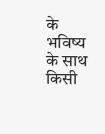के भविष्य के साथ किसी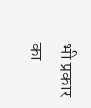भी प्रकार का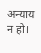अन्याय न हो।